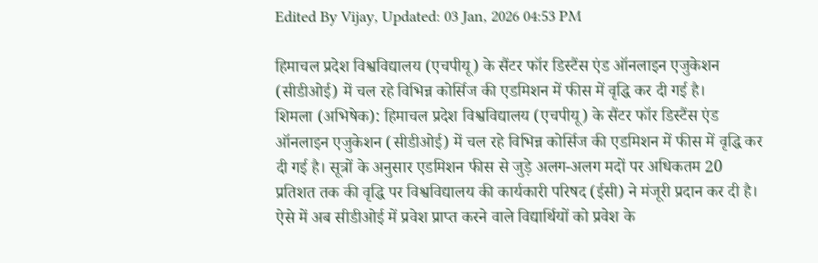Edited By Vijay, Updated: 03 Jan, 2026 04:53 PM

हिमाचल प्रदेश विश्वविद्यालय (एचपीयू) के सैंटर फॉर डिस्टैंस एंड ऑनलाइन एजुकेशन (सीडीओई) में चल रहे विभिन्न कोर्सिज की एडमिशन में फीस में वृद्धि कर दी गई है।
शिमला (अभिषेक): हिमाचल प्रदेश विश्वविद्यालय (एचपीयू) के सैंटर फॉर डिस्टैंस एंड ऑनलाइन एजुकेशन (सीडीओई) में चल रहे विभिन्न कोर्सिज की एडमिशन में फीस में वृद्धि कर दी गई है। सूत्रों के अनुसार एडमिशन फीस से जुड़े अलग-अलग मदों पर अधिकतम 20 प्रतिशत तक की वृद्धि पर विश्वविद्यालय की कार्यकारी परिषद (ईसी) ने मंजूरी प्रदान कर दी है। ऐसे में अब सीडीओई में प्रवेश प्राप्त करने वाले विद्यार्थियों को प्रवेश के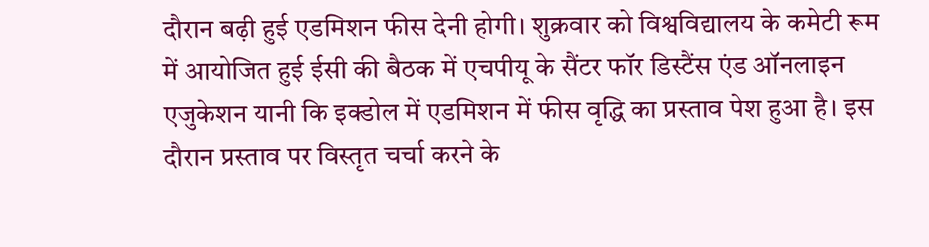दौरान बढ़ी हुई एडमिशन फीस देनी होगी। शुक्रवार को विश्वविद्यालय के कमेटी रूम में आयोजित हुई ईसी की बैठक में एचपीयू के सैंटर फॉर डिस्टैंस एंड ऑनलाइन एजुकेशन यानी कि इक्डोल में एडमिशन में फीस वृद्धि का प्रस्ताव पेश हुआ है। इस दौरान प्रस्ताव पर विस्तृत चर्चा करने के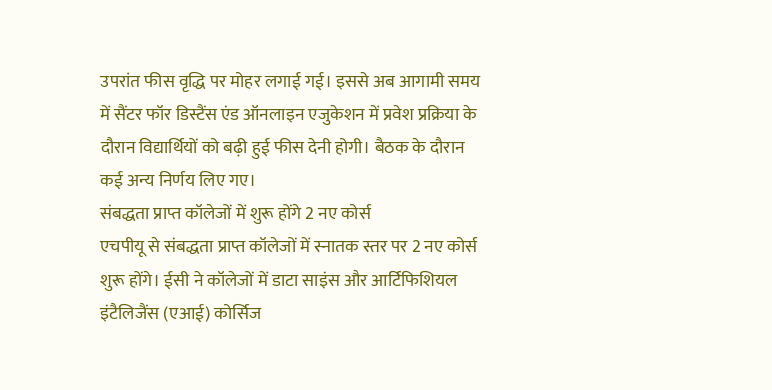उपरांत फीस वृद्धि पर मोहर लगाई गई। इससे अब आगामी समय में सैंटर फॉर डिस्टैंस एंड ऑनलाइन एजुकेशन में प्रवेश प्रक्रिया के दौरान विद्यार्थियों को बढ़ी हुई फीस देनी होगी। बैठक के दौरान कई अन्य निर्णय लिए गए।
संबद्धता प्राप्त कॉलेजों में शुरू होंगे 2 नए कोर्स
एचपीयू से संबद्धता प्राप्त कॉलेजों में स्नातक स्तर पर 2 नए कोर्स शुरू होंगे। ईसी ने कॉलेजों में डाटा साइंस और आर्टिफिशियल इंटैलिजैंस (एआई) कोर्सिज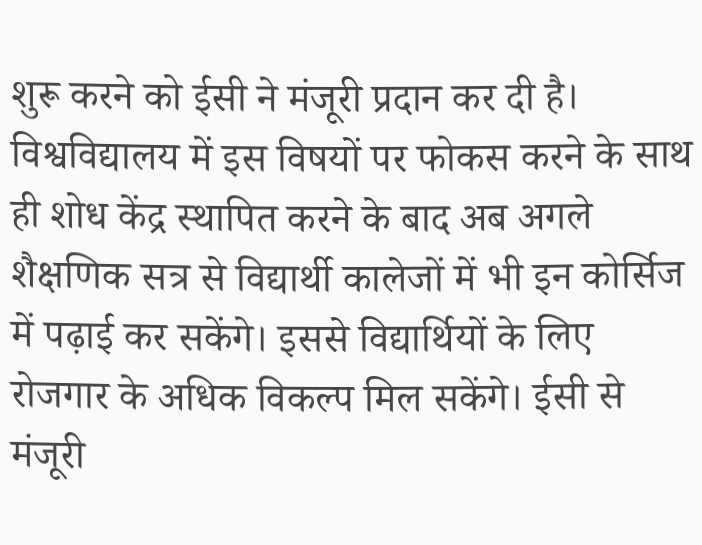शुरू करने को ईसी ने मंजूरी प्रदान कर दी है। विश्वविद्यालय में इस विषयों पर फोकस करने के साथ ही शोध केंद्र स्थापित करने के बाद अब अगले शैक्षणिक सत्र से विद्यार्थी कालेजों में भी इन कोर्सिज में पढ़ाई कर सकेंगे। इससे विद्यार्थियों के लिए रोजगार के अधिक विकल्प मिल सकेंगे। ईसी से मंजूरी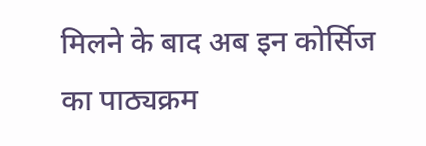मिलने के बाद अब इन कोर्सिज का पाठ्यक्रम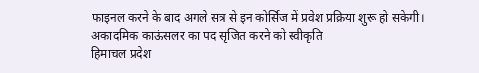फाइनल करने के बाद अगले सत्र से इन कोर्सिज में प्रवेश प्रक्रिया शुरू हो सकेगी।
अकादमिक काऊंसलर का पद सृजित करने को स्वीकृति
हिमाचल प्रदेश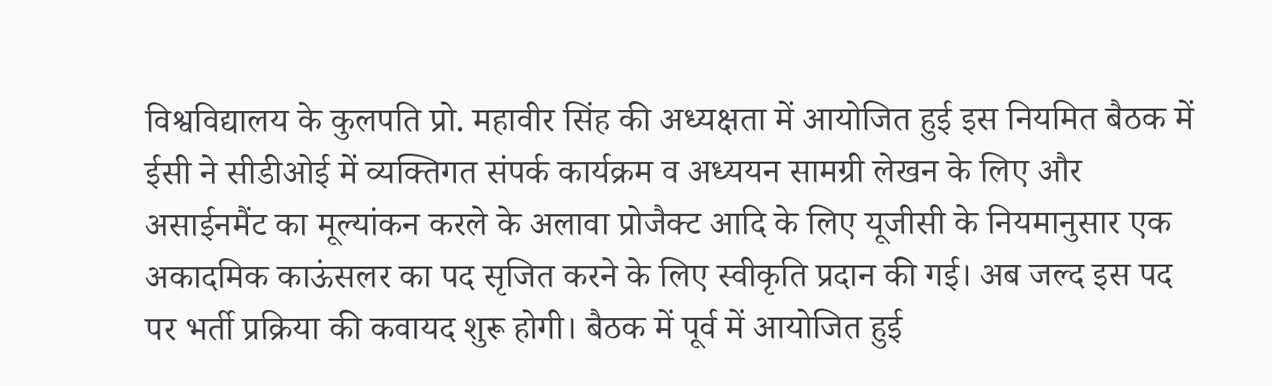विश्वविद्यालय के कुलपति प्रो. महावीर सिंह की अध्यक्षता में आयोजित हुई इस नियमित बैठक में ईसी ने सीडीओई में व्यक्तिगत संपर्क कार्यक्रम व अध्ययन सामग्री लेखन के लिए और असाईनमैंट का मूल्यांकन करले के अलावा प्रोजैक्ट आदि के लिए यूजीसी के नियमानुसार एक अकादमिक काऊंसलर का पद सृजित करने के लिए स्वीकृति प्रदान की गई। अब जल्द इस पद पर भर्ती प्रक्रिया की कवायद शुरू होगी। बैठक में पूर्व में आयोजित हुई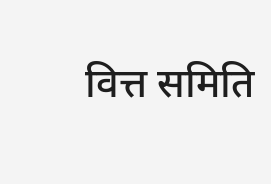वित्त समिति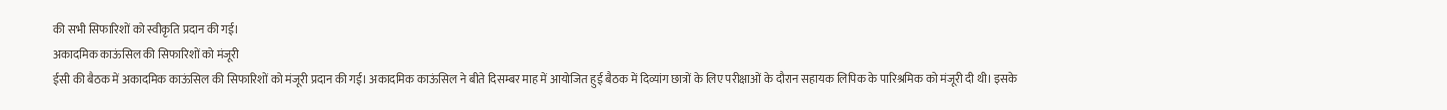की सभी सिफारिशों को स्वीकृति प्रदान की गई।
अकादमिक काऊंसिल की सिफारिशों को मंजूरी
ईसी की बैठक में अकादमिक काऊंसिल की सिफारिशों को मंजूरी प्रदान की गई। अकादमिक काऊंसिल ने बीते दिसम्बर माह में आयोजित हुई बैठक में दिव्यांग छात्रों के लिए परीक्षाओं के दौरान सहायक लिपिक के पारिश्रमिक को मंजूरी दी थी। इसके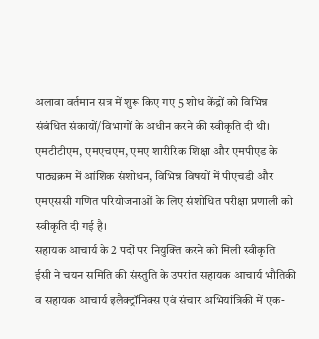अलावा वर्तमान सत्र में शुरू किए गए 5 शोध केंद्रों को विभिन्न संबंधित संकायों/विभागों के अधीन करने की स्वीकृति दी थी। एमटीटीएम, एमएचएम, एमए शारीरिक शिक्षा और एमपीएड के पाठ्यक्रम में आंशिक संशोधन, विभिन्न विषयों में पीएचडी और एमएससी गणित परियोजनाओं के लिए संशोधित परीक्षा प्रणाली को स्वीकृति दी गई है।
सहायक आचार्य के 2 पदों पर नियुक्ति करने को मिली स्वीकृति
ईसी ने चयन समिति की संस्तुति के उपरांत सहायक आचार्य भौतिकी व सहायक आचार्य इलैक्ट्रॉनिक्स एवं संचार अभियांत्रिकी में एक-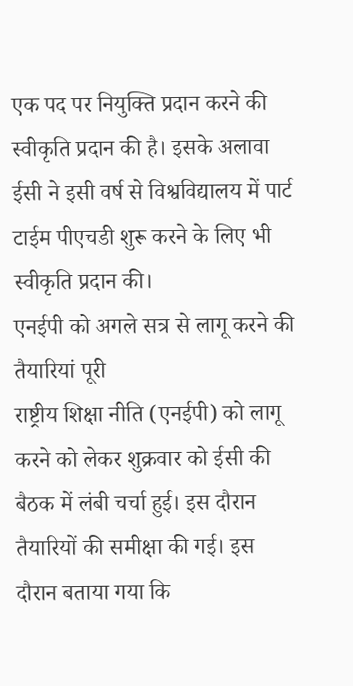एक पद पर नियुक्ति प्रदान करने की स्वीकृति प्रदान की है। इसके अलावा ईसी ने इसी वर्ष से विश्वविद्यालय में पार्ट टाईम पीएचडी शुरू करने के लिए भी स्वीकृति प्रदान की।
एनईपी को अगले सत्र से लागू करने की तैयारियां पूरी
राष्ट्रीय शिक्षा नीति (एनईपी) को लागू करने को लेकर शुक्रवार को ईसी की बैठक में लंबी चर्चा हुई। इस दौरान तैयारियों की समीक्षा की गई। इस दौरान बताया गया कि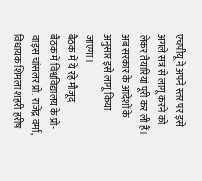एचपीयू ने अपने स्तर पर इसे अगले सत्र से लागू करने को लेकर तैयारियां पूरी कर ली हैं। अब सरकार के आदेशों के अनुसार इसे लागू किया जाएगा।
बैठक में ये रहे मौजूद
बैठक में विश्वविद्यालय के प्रो-वाइस चांसलर प्रो. राजेंद्र वर्मा, विधायक शिमला शहरी हरीष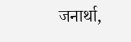जनार्था,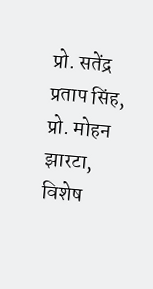प्रो. सतेंद्र प्रताप सिंह, प्रो. मोहन झारटा, विशेष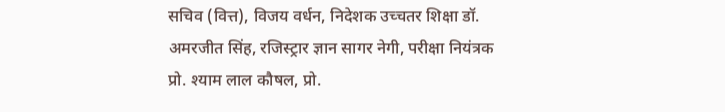सचिव (वित्त), विजय वर्धन, निदेशक उच्चतर शिक्षा डॉ. अमरजीत सिंह, रजिस्ट्रार ज्ञान सागर नेगी, परीक्षा नियंत्रक प्रो. श्याम लाल कौषल, प्रो.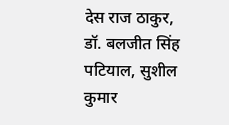देस राज ठाकुर, डॉ. बलजीत सिंह पटियाल, सुशील कुमार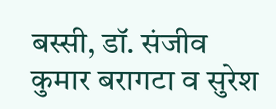बस्सी, डॉ. संजीव कुमार बरागटा व सुरेश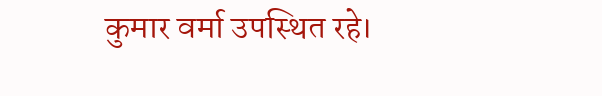कुमार वर्मा उपस्थित रहे।